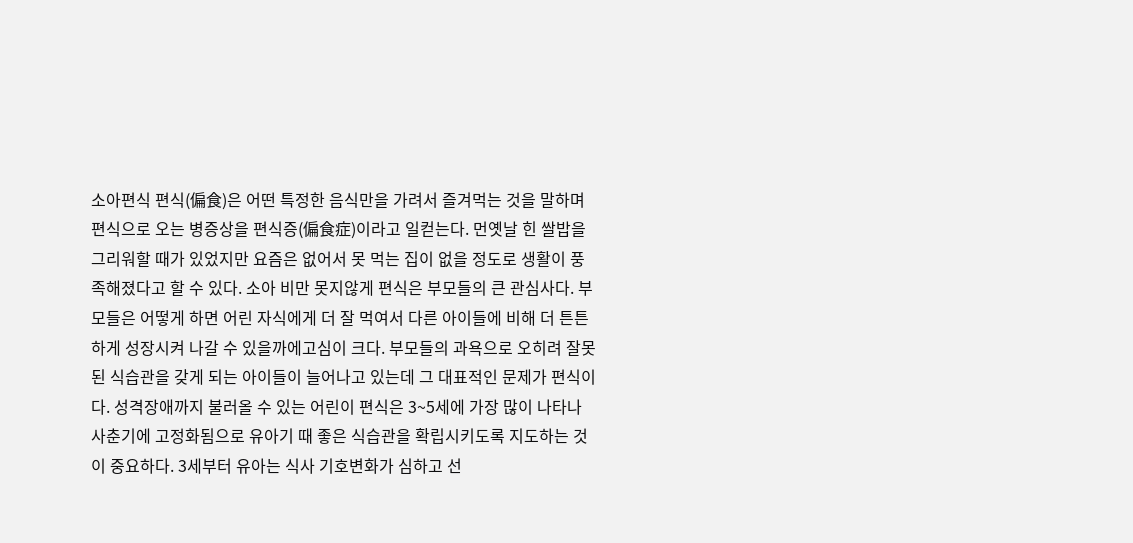소아편식 편식(偏食)은 어떤 특정한 음식만을 가려서 즐겨먹는 것을 말하며 편식으로 오는 병증상을 편식증(偏食症)이라고 일컫는다. 먼옛날 힌 쌀밥을 그리워할 때가 있었지만 요즘은 없어서 못 먹는 집이 없을 정도로 생활이 풍족해졌다고 할 수 있다. 소아 비만 못지않게 편식은 부모들의 큰 관심사다. 부모들은 어떻게 하면 어린 자식에게 더 잘 먹여서 다른 아이들에 비해 더 튼튼하게 성장시켜 나갈 수 있을까에고심이 크다. 부모들의 과욕으로 오히려 잘못된 식습관을 갖게 되는 아이들이 늘어나고 있는데 그 대표적인 문제가 편식이다. 성격장애까지 불러올 수 있는 어린이 편식은 3~5세에 가장 많이 나타나 사춘기에 고정화됨으로 유아기 때 좋은 식습관을 확립시키도록 지도하는 것이 중요하다. 3세부터 유아는 식사 기호변화가 심하고 선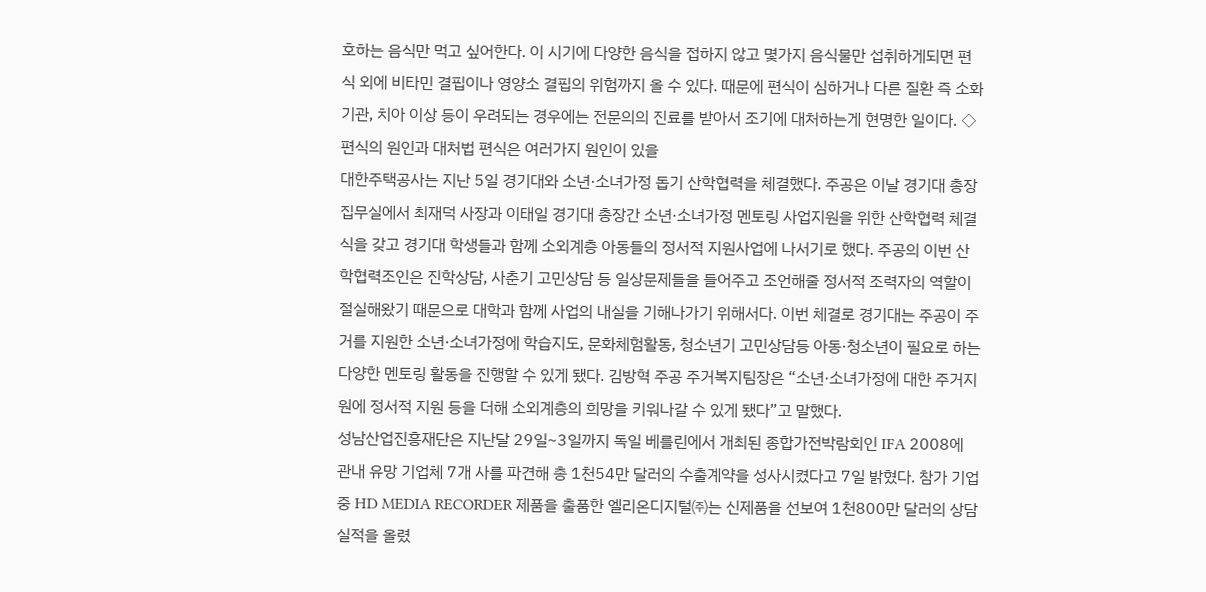호하는 음식만 먹고 싶어한다. 이 시기에 다양한 음식을 접하지 않고 몇가지 음식물만 섭취하게되면 편식 외에 비타민 결핍이나 영양소 결핍의 위험까지 올 수 있다. 때문에 편식이 심하거나 다른 질환 즉 소화기관, 치아 이상 등이 우려되는 경우에는 전문의의 진료를 받아서 조기에 대처하는게 현명한 일이다. ◇편식의 원인과 대처법 편식은 여러가지 원인이 있을
대한주택공사는 지난 5일 경기대와 소년·소녀가정 돕기 산학협력을 체결했다. 주공은 이날 경기대 총장집무실에서 최재덕 사장과 이태일 경기대 총장간 소년·소녀가정 멘토링 사업지원을 위한 산학협력 체결식을 갖고 경기대 학생들과 함께 소외계층 아동들의 정서적 지원사업에 나서기로 했다. 주공의 이번 산학협력조인은 진학상담, 사춘기 고민상담 등 일상문제들을 들어주고 조언해줄 정서적 조력자의 역할이 절실해왔기 때문으로 대학과 함께 사업의 내실을 기해나가기 위해서다. 이번 체결로 경기대는 주공이 주거를 지원한 소년·소녀가정에 학습지도, 문화체험활동, 청소년기 고민상담등 아동·청소년이 필요로 하는 다양한 멘토링 활동을 진행할 수 있게 됐다. 김방혁 주공 주거복지팀장은 “소년·소녀가정에 대한 주거지원에 정서적 지원 등을 더해 소외계층의 희망을 키워나갈 수 있게 됐다”고 말했다.
성남산업진흥재단은 지난달 29일~3일까지 독일 베를린에서 개최된 종합가전박람회인 IFA 2008에 관내 유망 기업체 7개 사를 파견해 총 1천54만 달러의 수출계약을 성사시켰다고 7일 밝혔다. 참가 기업중 HD MEDIA RECORDER 제품을 출품한 엘리온디지털㈜는 신제품을 선보여 1천800만 달러의 상담실적을 올렸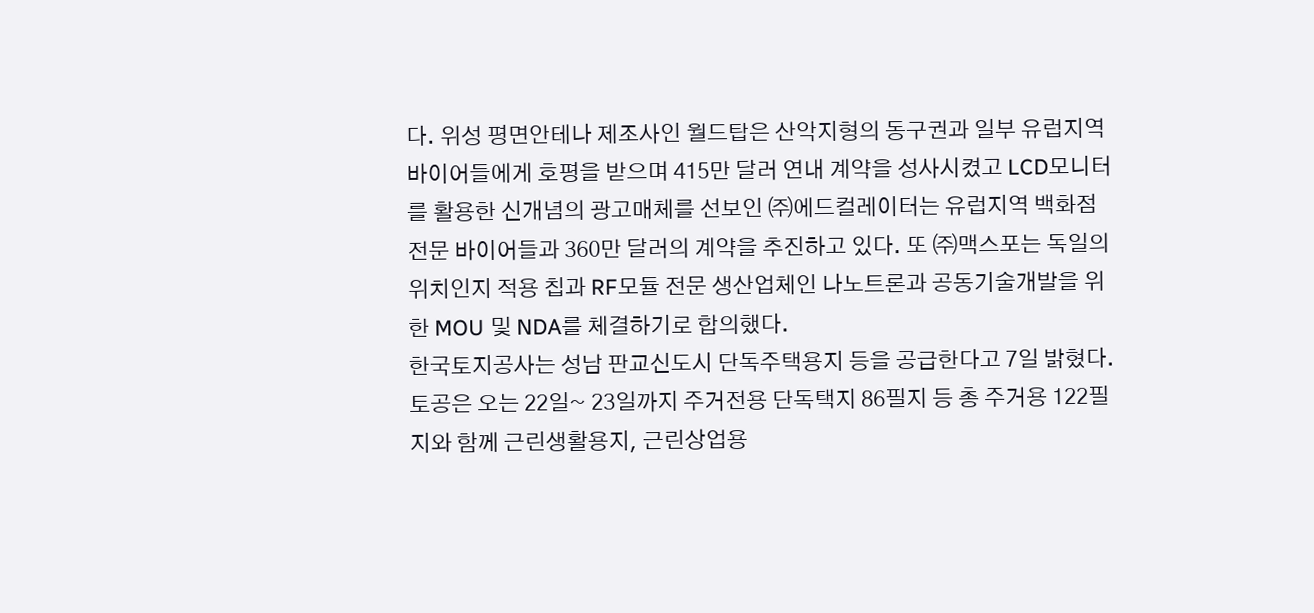다. 위성 평면안테나 제조사인 월드탑은 산악지형의 동구권과 일부 유럽지역 바이어들에게 호평을 받으며 415만 달러 연내 계약을 성사시켰고 LCD모니터를 활용한 신개념의 광고매체를 선보인 ㈜에드컬레이터는 유럽지역 백화점 전문 바이어들과 360만 달러의 계약을 추진하고 있다. 또 ㈜맥스포는 독일의 위치인지 적용 칩과 RF모듈 전문 생산업체인 나노트론과 공동기술개발을 위한 MOU 및 NDA를 체결하기로 합의했다.
한국토지공사는 성남 판교신도시 단독주택용지 등을 공급한다고 7일 밝혔다. 토공은 오는 22일~ 23일까지 주거전용 단독택지 86필지 등 총 주거용 122필지와 함께 근린생활용지, 근린상업용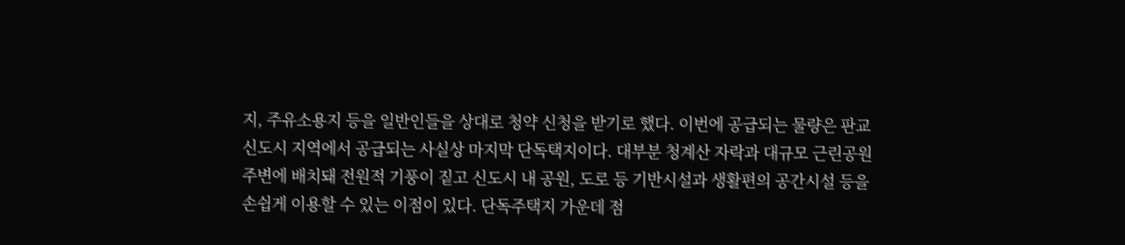지, 주유소용지 등을 일반인들을 상대로 청약 신청을 받기로 했다. 이번에 공급되는 물량은 판교신도시 지역에서 공급되는 사실상 마지막 단독택지이다. 대부분 청계산 자락과 대규모 근린공원 주변에 배치돼 전원적 기풍이 짙고 신도시 내 공원, 도로 등 기반시설과 생활편의 공간시설 등을 손쉽게 이용할 수 있는 이점이 있다. 단독주택지 가운데 점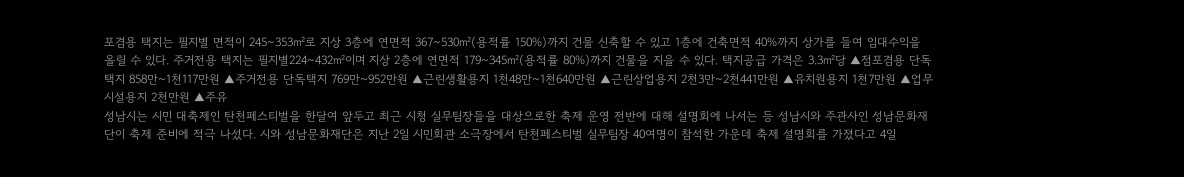포겸용 택지는 필지별 면적이 245~353㎡로 지상 3층에 연면적 367~530㎡(용적률 150%)까지 건물 신축할 수 있고 1층에 건축면적 40%까지 상가를 들여 임대수익을 올릴 수 있다. 주거전용 택지는 필지별224~432㎡이며 지상 2층에 연면적 179~345㎡(용적률 80%)까지 건물을 지을 수 있다. 택지공급 가격은 3.3㎡당 ▲점포겸용 단독택지 858만~1천117만원 ▲주거전용 단독택지 769만~952만원 ▲근린생활용지 1천48만~1천640만원 ▲근린상업용지 2천3만~2천441만원 ▲유치원용지 1천7만원 ▲업무시설용지 2천만원 ▲주유
성남시는 시민 대축제인 탄천페스티벌을 한달여 앞두고 최근 시청 실무팀장들을 대상으로한 축제 운영 전반에 대해 설명회에 나서는 등 성남시와 주관사인 성남문화재단이 축제 준비에 적극 나섰다. 시와 성남문화재단은 지난 2일 시민회관 소극장에서 탄천페스티벌 실무팀장 40여명이 참석한 가운데 축제 설명회를 가졌다고 4일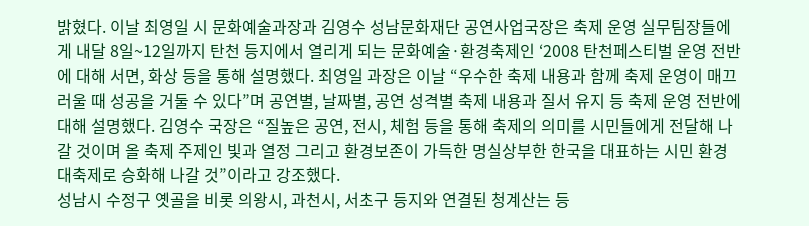밝혔다. 이날 최영일 시 문화예술과장과 김영수 성남문화재단 공연사업국장은 축제 운영 실무팀장들에게 내달 8일~12일까지 탄천 등지에서 열리게 되는 문화예술·환경축제인 ‘2008 탄천페스티벌 운영 전반에 대해 서면, 화상 등을 통해 설명했다. 최영일 과장은 이날 “우수한 축제 내용과 함께 축제 운영이 매끄러울 때 성공을 거둘 수 있다”며 공연별, 날짜별, 공연 성격별 축제 내용과 질서 유지 등 축제 운영 전반에 대해 설명했다. 김영수 국장은 “질높은 공연, 전시, 체험 등을 통해 축제의 의미를 시민들에게 전달해 나갈 것이며 올 축제 주제인 빛과 열정 그리고 환경보존이 가득한 명실상부한 한국을 대표하는 시민 환경 대축제로 승화해 나갈 것”이라고 강조했다.
성남시 수정구 옛골을 비롯 의왕시, 과천시, 서초구 등지와 연결된 청계산는 등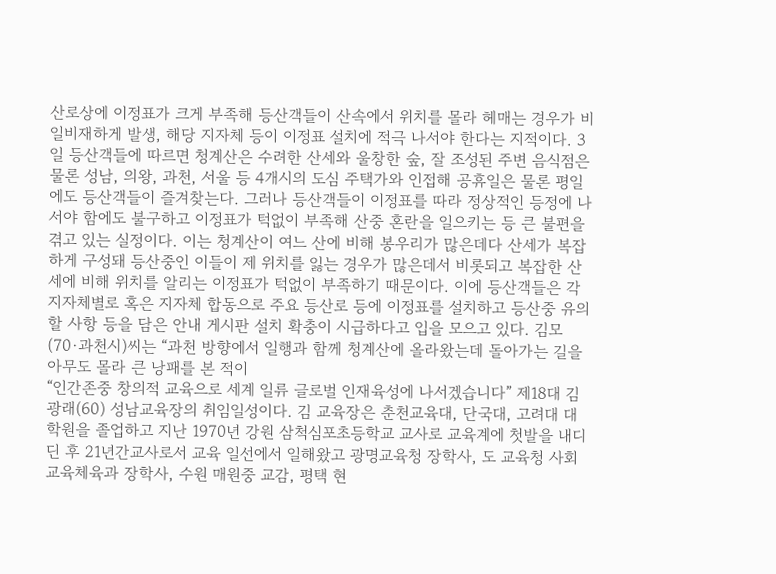산로상에 이정표가 크게 부족해 등산객들이 산속에서 위치를 몰라 헤매는 경우가 비일비재하게 발생, 해당 지자체 등이 이정표 설치에 적극 나서야 한다는 지적이다. 3일 등산객들에 따르면 청계산은 수려한 산세와 울창한 숲, 잘 조성된 주변 음식점은 물론 성남, 의왕, 과천, 서울 등 4개시의 도심 주택가와 인접해 공휴일은 물론 평일에도 등산객들이 즐겨찾는다. 그러나 등산객들이 이정표를 따라 정상적인 등정에 나서야 함에도 불구하고 이정표가 턱없이 부족해 산중 혼란을 일으키는 등 큰 불편을 겪고 있는 실정이다. 이는 청계산이 여느 산에 비해 봉우리가 많은데다 산세가 복잡하게 구성돼 등산중인 이들이 제 위치를 잃는 경우가 많은데서 비롯되고 복잡한 산세에 비해 위치를 알리는 이정표가 턱없이 부족하기 때문이다. 이에 등산객들은 각 지자체별로 혹은 지자체 합동으로 주요 등산로 등에 이정표를 설치하고 등산중 유의할 사항 등을 담은 안내 게시판 설치 확충이 시급하다고 입을 모으고 있다. 김모(70·과천시)씨는 “과천 방향에서 일행과 함께 청계산에 올라왔는데 돌아가는 길을 아무도 몰라 큰 낭패를 본 적이
“인간존중 창의적 교육으로 세계 일류 글로벌 인재육성에 나서겠습니다” 제18대 김광래(60) 성남교육장의 취임일성이다. 김 교육장은 춘천교육대, 단국대, 고려대 대학원을 졸업하고 지난 1970년 강원 삼척심포초등학교 교사로 교육계에 첫발을 내디딘 후 21년간교사로서 교육 일선에서 일해왔고 광명교육청 장학사, 도 교육청 사회교육체육과 장학사, 수원 매원중 교감, 평택 현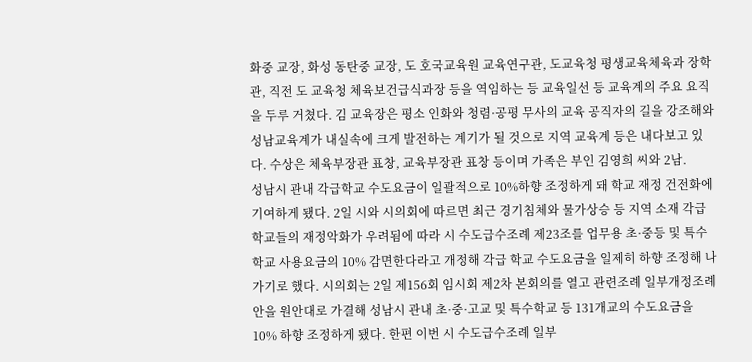화중 교장, 화성 동탄중 교장, 도 호국교육원 교육연구관, 도교육청 평생교육체육과 장학관, 직전 도 교육청 체육보건급식과장 등을 역임하는 등 교육일선 등 교육계의 주요 요직을 두루 거쳤다. 김 교육장은 평소 인화와 청렴·공평 무사의 교육 공직자의 길을 강조해와 성남교육계가 내실속에 크게 발전하는 계기가 될 것으로 지역 교육계 등은 내다보고 있다. 수상은 체육부장관 표창, 교육부장관 표창 등이며 가족은 부인 김영희 씨와 2남.
성남시 관내 각급학교 수도요금이 일괄적으로 10%하향 조정하게 돼 학교 재정 건전화에 기여하게 됐다. 2일 시와 시의회에 따르면 최근 경기침체와 물가상승 등 지역 소재 각급 학교들의 재정악화가 우려됨에 따라 시 수도급수조례 제23조를 업무용 초·중등 및 특수학교 사용요금의 10% 감면한다라고 개정해 각급 학교 수도요금을 일제히 하향 조정해 나가기로 했다. 시의회는 2일 제156회 임시회 제2차 본회의를 열고 관련조례 일부개정조례안을 원안대로 가결해 성남시 관내 초·중·고교 및 특수학교 등 131개교의 수도요금을 10% 하향 조정하게 됐다. 한편 이번 시 수도급수조례 일부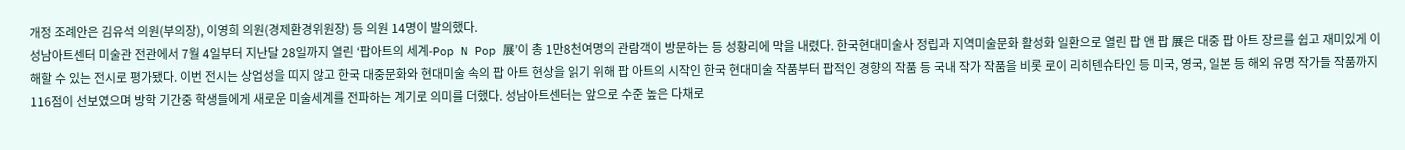개정 조례안은 김유석 의원(부의장), 이영희 의원(경제환경위원장) 등 의원 14명이 발의했다.
성남아트센터 미술관 전관에서 7월 4일부터 지난달 28일까지 열린 ‘팝아트의 세계-Pop N Pop 展’이 총 1만8천여명의 관람객이 방문하는 등 성황리에 막을 내렸다. 한국현대미술사 정립과 지역미술문화 활성화 일환으로 열린 팝 앤 팝 展은 대중 팝 아트 장르를 쉽고 재미있게 이해할 수 있는 전시로 평가됐다. 이번 전시는 상업성을 띠지 않고 한국 대중문화와 현대미술 속의 팝 아트 현상을 읽기 위해 팝 아트의 시작인 한국 현대미술 작품부터 팝적인 경향의 작품 등 국내 작가 작품을 비롯 로이 리히텐슈타인 등 미국, 영국, 일본 등 해외 유명 작가들 작품까지 116점이 선보였으며 방학 기간중 학생들에게 새로운 미술세계를 전파하는 계기로 의미를 더했다. 성남아트센터는 앞으로 수준 높은 다채로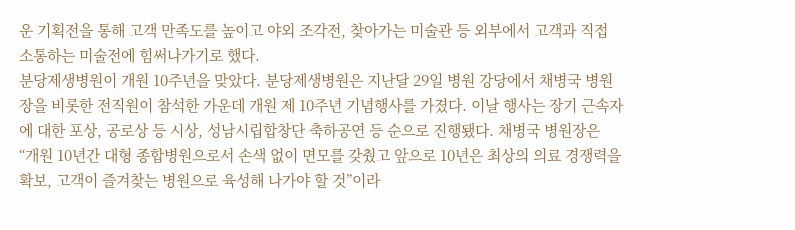운 기획전을 통해 고객 만족도를 높이고 야외 조각전, 찾아가는 미술관 등 외부에서 고객과 직접 소통하는 미술전에 힘써나가기로 했다.
분당제생병원이 개원 10주년을 맞았다. 분당제생병원은 지난달 29일 병원 강당에서 채병국 병원장을 비롯한 전직원이 참석한 가운데 개원 제 10주년 기념행사를 가졌다. 이날 행사는 장기 근속자에 대한 포상, 공로상 등 시상, 성남시립합창단 축하공연 등 순으로 진행됐다. 채병국 병원장은 “개원 10년간 대형 종합병원으로서 손색 없이 면모를 갖췄고 앞으로 10년은 최상의 의료 경쟁력을 확보, 고객이 즐겨찾는 병원으로 육성해 나가야 할 것”이라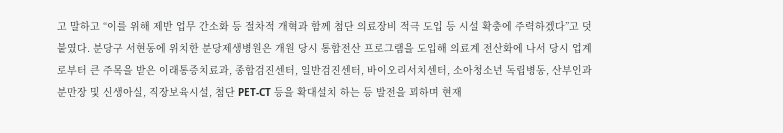고 말하고 “이를 위해 제반 업무 간소화 등 절차적 개혁과 함께 첨단 의료장비 적극 도입 등 시설 확충에 주력하겠다”고 덧붙였다. 분당구 서현동에 위치한 분당제생병원은 개원 당시 통합전산 프로그램을 도입해 의료계 전산화에 나서 당시 업계로부터 큰 주목을 받은 이래통증치료과, 종합검진센터, 일반검진센터, 바이오리서치센터, 소아청소년 독립병동, 산부인과 분만장 및 신생아실, 직장보육시설, 첨단 PET-CT 등을 확대설치 하는 등 발전을 꾀하며 현재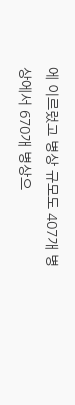에 이르렀고 병상 규모도 407개 병상에서 670개 병상으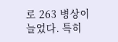로 263 병상이 늘었다. 특히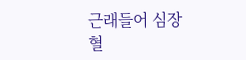근래들어 심장혈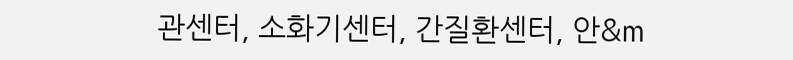관센터, 소화기센터, 간질환센터, 안&m